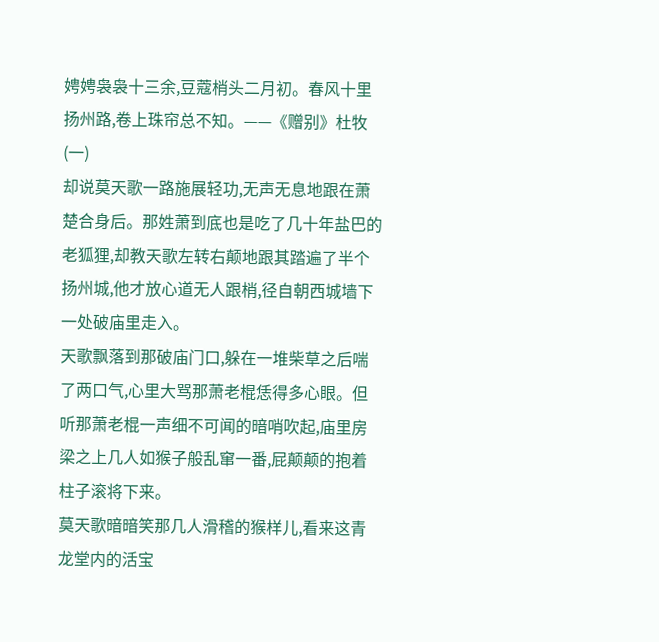娉娉袅袅十三余,豆蔻梢头二月初。春风十里扬州路,卷上珠帘总不知。——《赠别》杜牧
(一)
却说莫天歌一路施展轻功,无声无息地跟在萧楚合身后。那姓萧到底也是吃了几十年盐巴的老狐狸,却教天歌左转右颠地跟其踏遍了半个扬州城,他才放心道无人跟梢,径自朝西城墙下一处破庙里走入。
天歌飘落到那破庙门口,躲在一堆柴草之后喘了两口气,心里大骂那萧老棍恁得多心眼。但听那萧老棍一声细不可闻的暗哨吹起,庙里房梁之上几人如猴子般乱窜一番,屁颠颠的抱着柱子滚将下来。
莫天歌暗暗笑那几人滑稽的猴样儿,看来这青龙堂内的活宝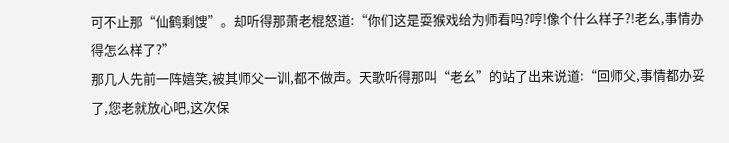可不止那“仙鹤剩馊”。却听得那萧老棍怒道:“你们这是耍猴戏给为师看吗?哼!像个什么样子?!老幺,事情办得怎么样了?”
那几人先前一阵嬉笑,被其师父一训,都不做声。天歌听得那叫“老幺”的站了出来说道:“回师父,事情都办妥了,您老就放心吧,这次保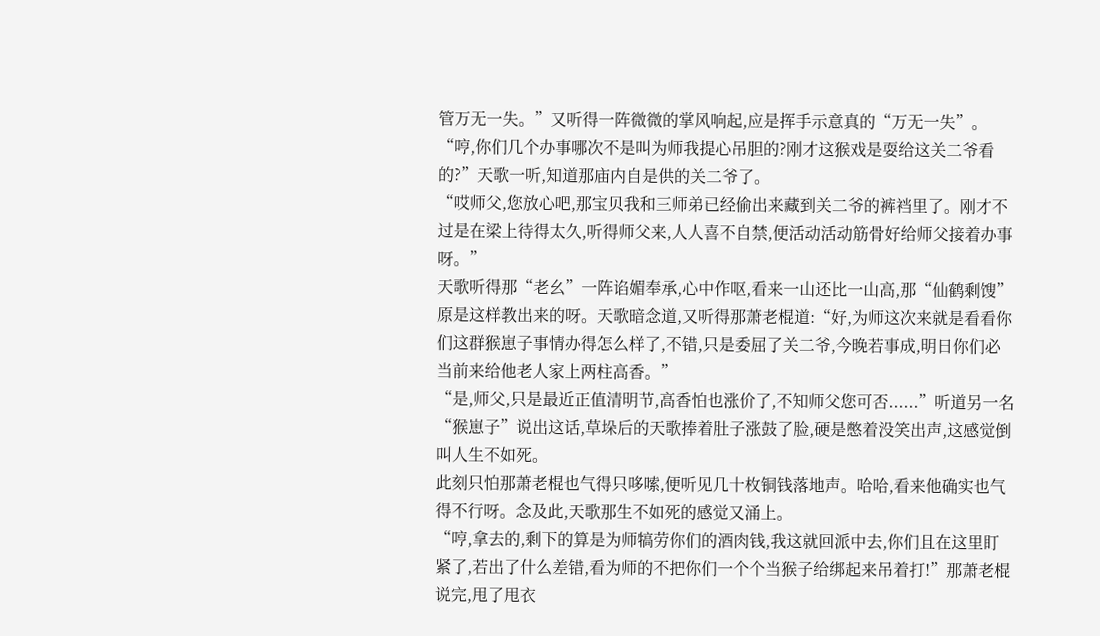管万无一失。”又听得一阵微微的掌风响起,应是挥手示意真的“万无一失”。
“哼,你们几个办事哪次不是叫为师我提心吊胆的?刚才这猴戏是耍给这关二爷看的?”天歌一听,知道那庙内自是供的关二爷了。
“哎师父,您放心吧,那宝贝我和三师弟已经偷出来藏到关二爷的裤裆里了。刚才不过是在梁上待得太久,听得师父来,人人喜不自禁,便活动活动筋骨好给师父接着办事呀。”
天歌听得那“老幺”一阵谄媚奉承,心中作呕,看来一山还比一山高,那“仙鹤剩馊”原是这样教出来的呀。天歌暗念道,又听得那萧老棍道:“好,为师这次来就是看看你们这群猴崽子事情办得怎么样了,不错,只是委屈了关二爷,今晚若事成,明日你们必当前来给他老人家上两柱高香。”
“是,师父,只是最近正值清明节,高香怕也涨价了,不知师父您可否......”听道另一名“猴崽子”说出这话,草垛后的天歌捧着肚子涨鼓了脸,硬是憋着没笑出声,这感觉倒叫人生不如死。
此刻只怕那萧老棍也气得只哆嗦,便听见几十枚铜钱落地声。哈哈,看来他确实也气得不行呀。念及此,天歌那生不如死的感觉又涌上。
“哼,拿去的,剩下的算是为师犒劳你们的酒肉钱,我这就回派中去,你们且在这里盯紧了,若出了什么差错,看为师的不把你们一个个当猴子给绑起来吊着打!”那萧老棍说完,甩了甩衣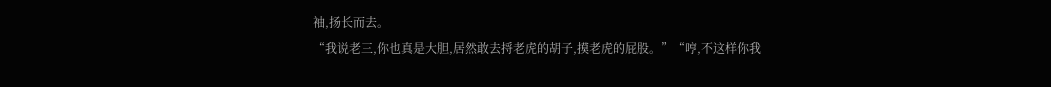袖,扬长而去。
“我说老三,你也真是大胆,居然敢去捋老虎的胡子,摸老虎的屁股。”“哼,不这样你我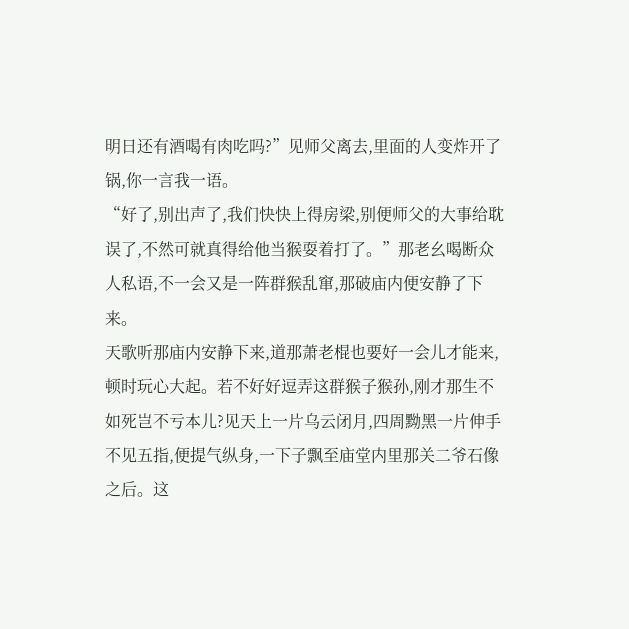明日还有酒喝有肉吃吗?”见师父离去,里面的人变炸开了锅,你一言我一语。
“好了,别出声了,我们快快上得房梁,别便师父的大事给耽误了,不然可就真得给他当猴耍着打了。”那老幺喝断众人私语,不一会又是一阵群猴乱窜,那破庙内便安静了下来。
天歌听那庙内安静下来,道那萧老棍也要好一会儿才能来,顿时玩心大起。若不好好逗弄这群猴子猴孙,刚才那生不如死岂不亏本儿?见天上一片乌云闭月,四周黝黑一片伸手不见五指,便提气纵身,一下子飘至庙堂内里那关二爷石像之后。这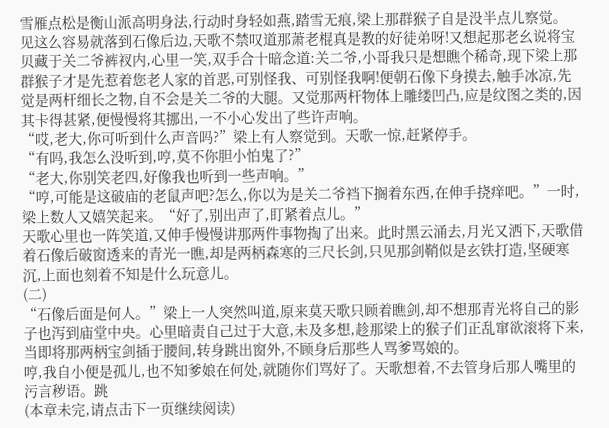雪雁点松是衡山派高明身法,行动时身轻如燕,踏雪无痕,梁上那群猴子自是没半点儿察觉。
见这么容易就落到石像后边,天歌不禁叹道那萧老棍真是教的好徒弟呀!又想起那老幺说将宝贝藏于关二爷裤衩内,心里一笑,双手合十暗念道:关二爷,小哥我只是想瞧个稀奇,现下梁上那群猴子才是先惹着您老人家的首恶,可别怪我、可别怪我啊!便朝石像下身摸去,触手冰凉,先觉是两杆细长之物,自不会是关二爷的大腿。又觉那两杆物体上雕缕凹凸,应是纹图之类的,因其卡得甚紧,便慢慢将其挪出,一不小心发出了些许声响。
“哎,老大,你可听到什么声音吗?”梁上有人察觉到。天歌一惊,赶紧停手。
“有吗,我怎么没听到,哼,莫不你胆小怕鬼了?”
“老大,你别笑老四,好像我也听到一些声响。”
“哼,可能是这破庙的老鼠声吧?怎么,你以为是关二爷裆下搁着东西,在伸手挠痒吧。”一时,梁上数人又嬉笑起来。“好了,别出声了,盯紧着点儿。”
天歌心里也一阵笑道,又伸手慢慢讲那两件事物掏了出来。此时黑云涌去,月光又洒下,天歌借着石像后破窗透来的青光一瞧,却是两柄森寒的三尺长剑,只见那剑鞘似是玄铁打造,坚硬寒沉,上面也刻着不知是什么玩意儿。
(二)
“石像后面是何人。”梁上一人突然叫道,原来莫天歌只顾着瞧剑,却不想那青光将自己的影子也泻到庙堂中央。心里暗责自己过于大意,未及多想,趁那梁上的猴子们正乱窜欲滚将下来,当即将那两柄宝剑插于腰间,转身跳出窗外,不顾身后那些人骂爹骂娘的。
哼,我自小便是孤儿,也不知爹娘在何处,就随你们骂好了。天歌想着,不去管身后那人嘴里的污言秽语。跳
(本章未完,请点击下一页继续阅读)